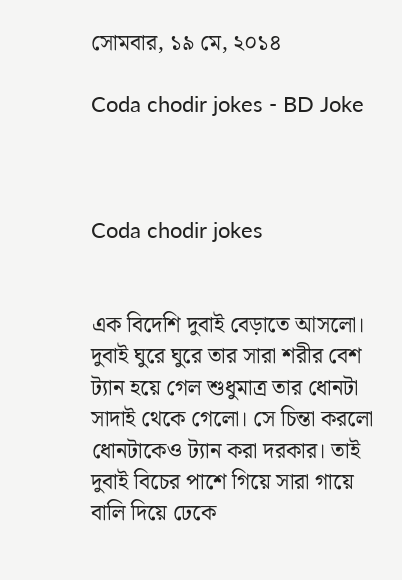সোমবার, ১৯ মে, ২০১৪

Coda chodir jokes - BD Joke



Coda chodir jokes


এক বিদেশি দুবাই বেড়াতে আসলো। দুবাই ঘুরে ঘুরে তার সারা শরীর বেশ ট্যান হয়ে গেল শুধুমাত্র তার ধোনটা সাদাই থেকে গেলো। সে চিন্তা করলো ধোনটাকেও ট্যান করা দরকার। তাই দুবাই বিচের পাশে গিয়ে সারা গায়ে বালি দিয়ে ঢেকে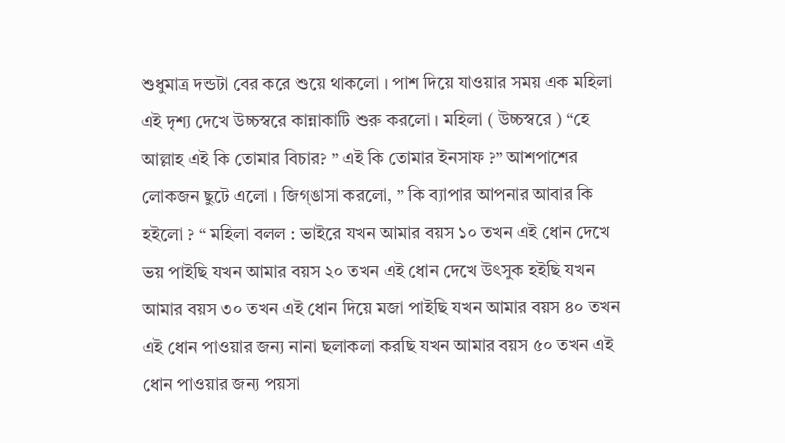শুধুমাত্র দন্ডটা বের করে শুয়ে থাকলো । পাশ দিয়ে যাওয়ার সময় এক মহিলা এই দৃশ্য দেখে উচ্চস্বরে কান্নাকাটি শুরু করলো । মহিলা ( উচ্চস্বরে ) “হে আল্লাহ এই কি তোমার বিচার? ” এই কি তোমার ইনসাফ ?” আশপাশের লোকজন ছুটে এলো । জিগ্ঙাসা করলো, ” কি ব্যাপার আপনার আবার কি হইলো ? “ মহিলা বলল : ভাইরে যখন আমার বয়স ১০ তখন এই ধোন দেখে ভয় পাইছি যখন আমার বয়স ২০ তখন এই ধোন দেখে উৎসুক হইছি যখন আমার বয়স ৩০ তখন এই ধোন দিয়ে মজা পাইছি যখন আমার বয়স ৪০ তখন এই ধোন পাওয়ার জন্য নানা ছলাকলা করছি যখন আমার বয়স ৫০ তখন এই ধোন পাওয়ার জন্য পয়সা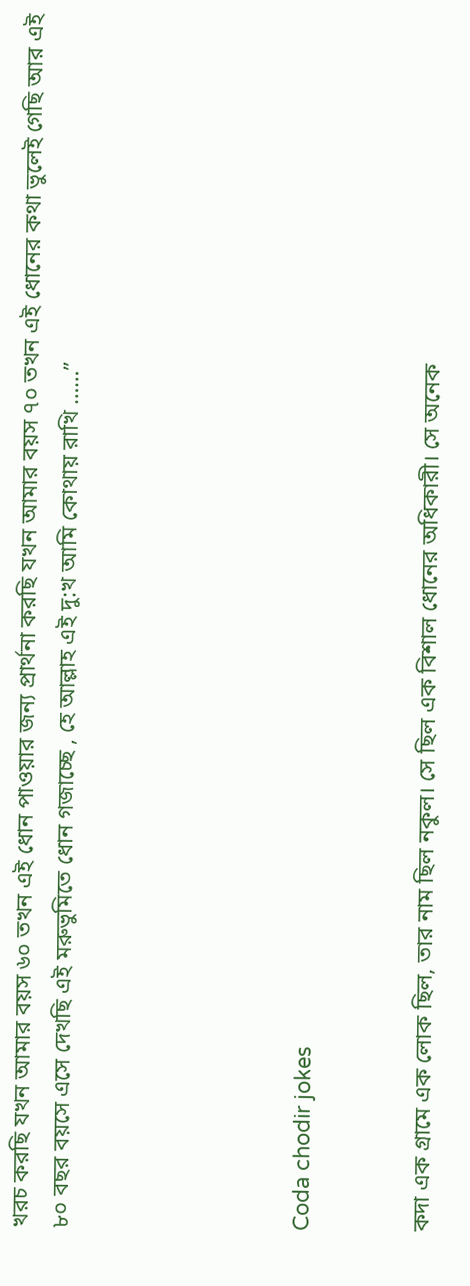খরচ করছি যখন আমার বয়স ৬০ তখন এই ধোন পাওয়ার জন্য প্রার্থনা করছি যখন আমার বয়স ৭০ তখন এই ধোনের কথা ভুলেই গেছি আর এই ৮০ বছর বয়সে এসে দেখছি এই মরুভুমিতে ধোন গজাচ্ছে , হে আল্লাহ এই দু:খ আমি কোথায় রাখি ……”





Coda chodir jokes


কদা এক গ্রামে এক লোক ছিল, তার নাম ছিল নকুল। সে ছিল এক বিশাল ধোনের অধিকারী। সে অনেক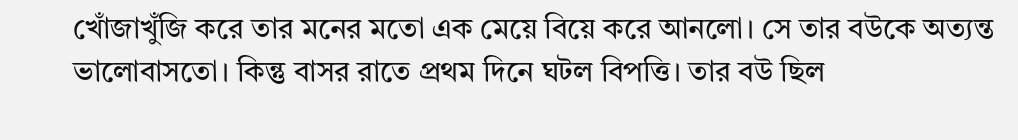খোঁজাখুঁজি করে তার মনের মতো এক মেয়ে বিয়ে করে আনলো। সে তার বউকে অত্যন্ত ভালোবাসতো। কিন্তু বাসর রাতে প্রথম দিনে ঘটল বিপত্তি। তার বউ ছিল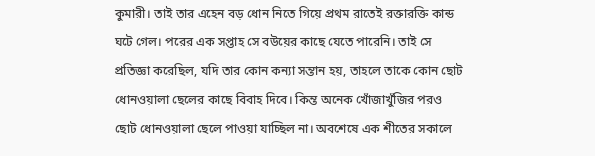কুমারী। তাই তার এহেন বড় ধোন নিতে গিয়ে প্রথম রাতেই রক্তারক্তি কান্ড ঘটে গেল। পরের এক সপ্তাহ সে বউয়ের কাছে যেতে পারেনি। তাই সে প্রতিজ্ঞা করেছিল, যদি তার কোন কন্যা সন্তান হয়, তাহলে তাকে কোন ছোট ধোনওয়ালা ছেলের কাছে বিবাহ দিবে। কিন্ত অনেক খোঁজাখুঁজির পরও ছোট ধোনওয়ালা ছেলে পাওয়া যাচ্ছিল না। অবশেষে এক শীতের সকালে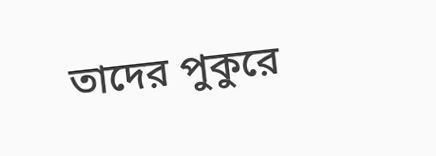তাদের পুকুরে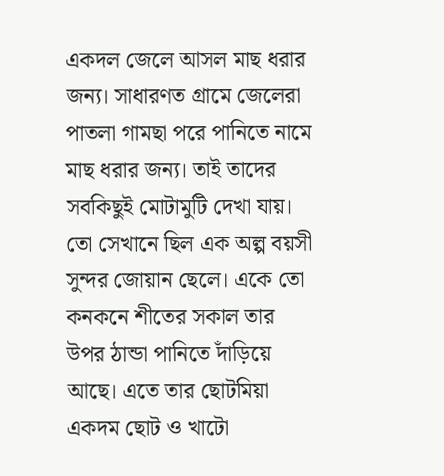একদল জেলে আসল মাছ ধরার জন্য। সাধারণত গ্রামে জেলেরা পাতলা গামছা পরে পানিতে নামে মাছ ধরার জন্য। তাই তাদের সবকিছুই মোটামুটি দেখা যায়। তো সেখানে ছিল এক অল্প বয়সী সুন্দর জোয়ান ছেলে। একে তো কনকনে শীতের সকাল তার উপর ঠান্ডা পানিতে দাঁড়িয়ে আছে। এতে তার ছোটমিয়া একদম ছোট ও খাটো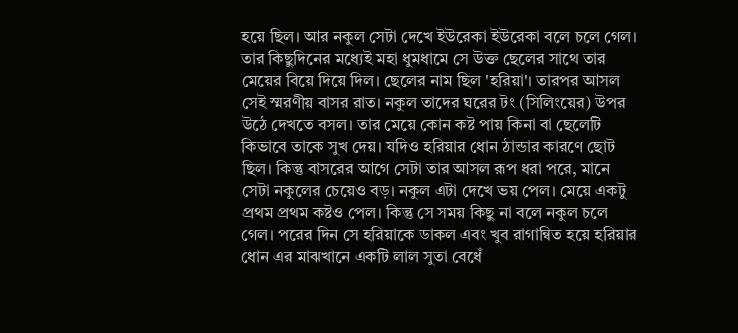হয়ে ছিল। আর নকুল সেটা দেখে ইউরেকা ইউরেকা বলে চলে গেল। তার কিছুদিনের মধ্যেই মহা ধুমধামে সে উক্ত ছেলের সাথে তার মেয়ের বিয়ে দিয়ে দিল। ছেলের নাম ছিল 'হরিয়া'। তারপর আসল সেই স্মরণীয় বাসর রাত। নকুল তাদের ঘরের টং (সিলিংয়ের) উপর উঠে দেখতে বসল। তার মেয়ে কোন কষ্ট পায় কিনা বা ছেলেটি কিভাবে তাকে সুখ দেয়। যদিও হরিয়ার ধোন ঠান্ডার কারণে ছোট ছিল। কিন্তু বাসরের আগে সেটা তার আসল রূপ ধরা পরে, মানে সেটা নকুলের চেয়েও বড়। নকুল এটা দেখে ভয় পেল। মেয়ে একটু প্রথম প্রথম কষ্টও পেল। কিন্তু সে সময় কিছু না বলে নকুল চলে গেল। পরের দিন সে হরিয়াকে ডাকল এবং খুব রাগান্বিত হয়ে হরিয়ার ধোন এর মাঝখানে একটি লাল সুতা বেধেঁ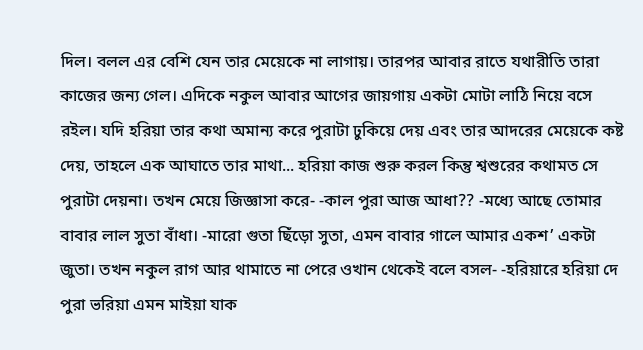দিল। বলল এর বেশি যেন তার মেয়েকে না লাগায়। তারপর আবার রাতে যথারীতি তারা কাজের জন্য গেল। এদিকে নকুল আবার আগের জায়গায় একটা মোটা লাঠি নিয়ে বসে রইল। যদি হরিয়া তার কথা অমান্য করে পুরাটা ঢুকিয়ে দেয় এবং তার আদরের মেয়েকে কষ্ট দেয়, তাহলে এক আঘাতে তার মাথা... হরিয়া কাজ শুরু করল কিন্তু শ্বশুরের কথামত সে পুরাটা দেয়না। তখন মেয়ে জিজ্ঞাসা করে- -কাল পুরা আজ আধা?? -মধ্যে আছে তোমার বাবার লাল সুতা বাঁধা। -মারো গুতা ছিঁড়ো সুতা, এমন বাবার গালে আমার একশ’ একটা জুতা। তখন নকুল রাগ আর থামাতে না পেরে ওখান থেকেই বলে বসল- -হরিয়ারে হরিয়া দে পুরা ভরিয়া এমন মাইয়া যাক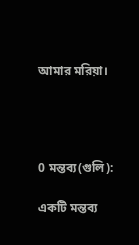আমার মরিয়া।




0 মন্তব্য(গুলি):

একটি মন্তব্য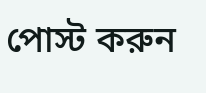পোস্ট করুন